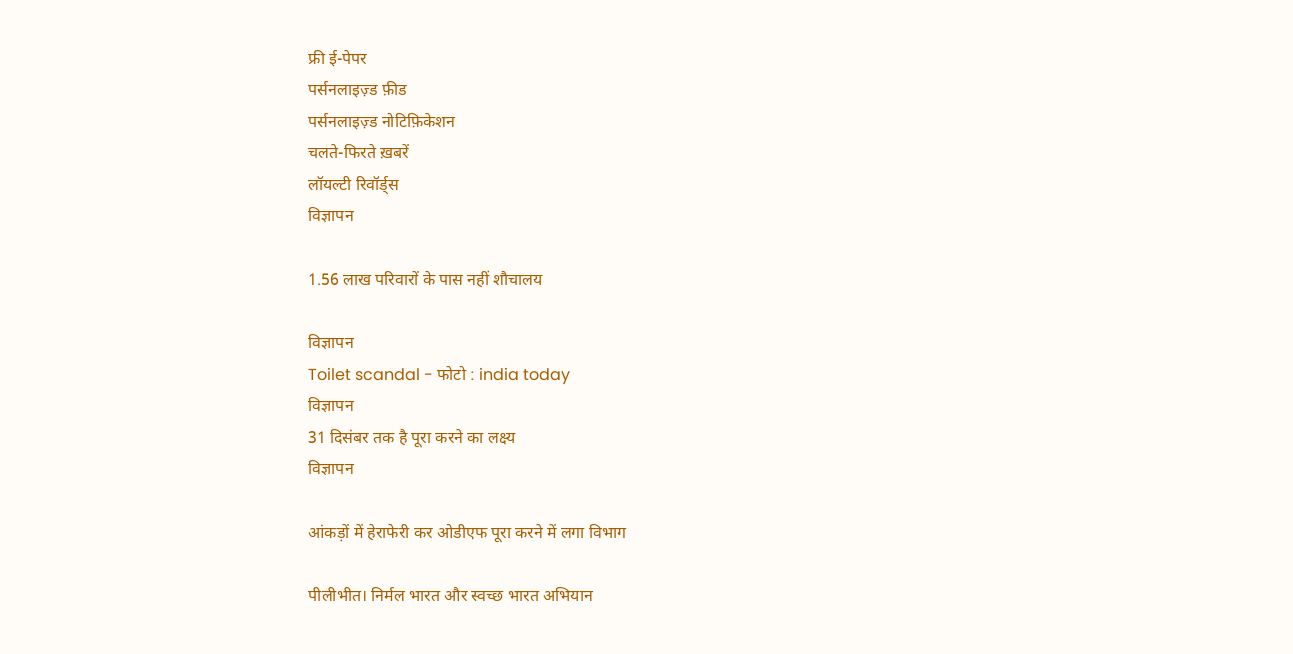फ्री ई-पेपर
पर्सनलाइज़्ड फ़ीड
पर्सनलाइज़्ड नोटिफ़िकेशन
चलते-फिरते ख़बरें
लॉयल्टी रिवॉर्ड्स
विज्ञापन

1.56 लाख परिवारों के पास नहीं शौचालय

विज्ञापन
Toilet scandal - फोटो : india today
विज्ञापन
31 दिसंबर तक है पूरा करने का लक्ष्य
विज्ञापन

आंकड़ों में हेराफेरी कर ओडीएफ पूरा करने में लगा विभाग

पीलीभीत। निर्मल भारत और स्वच्छ भारत अभियान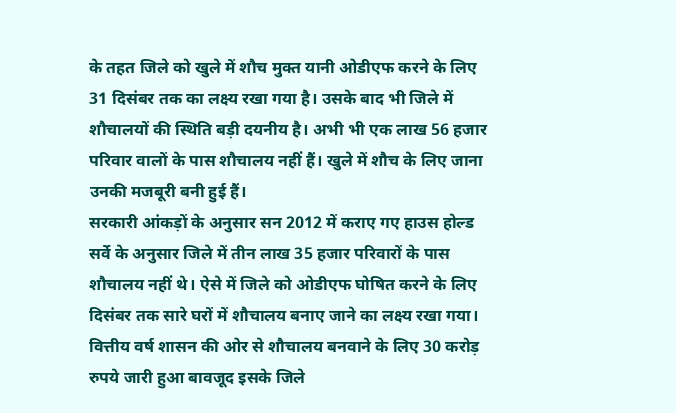के तहत जिले को खुले में शौच मुक्त यानी ओडीएफ करने के लिए 31 दिसंबर तक का लक्ष्य रखा गया है। उसके बाद भी जिले में शौचालयों की स्थिति बड़ी दयनीय है। अभी भी एक लाख 56 हजार परिवार वालों के पास शौचालय नहीं हैं। खुले में शौच के लिए जाना उनकी मजबूरी बनी हुई हैं।
सरकारी आंकड़ों के अनुसार सन 2012 में कराए गए हाउस होल्ड सर्वे के अनुसार जिले में तीन लाख 35 हजार परिवारों के पास शौचालय नहीं थे। ऐसे में जिले को ओडीएफ घोषित करने के लिए दिसंबर तक सारे घरों में शौचालय बनाए जाने का लक्ष्य रखा गया। वित्तीय वर्ष शासन की ओर से शौचालय बनवाने के लिए 30 करोड़ रुपये जारी हुआ बावजूद इसके जिले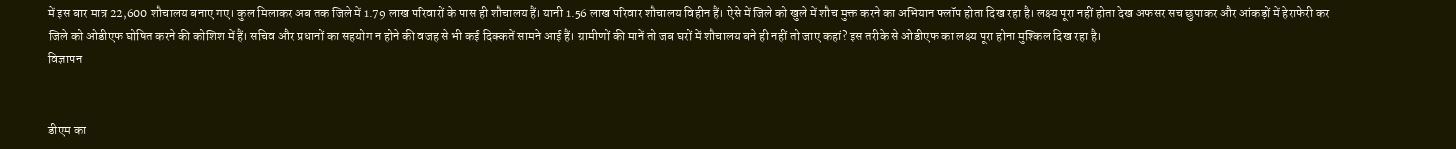में इस बार मात्र 22,600 शौचालय बनाए गए। कुल मिलाकर अब तक जिले में 1.79 लाख परिवारों के पास ही शौचालय हैं। यानी 1.56 लाख परिवार शौचालय विहीन हैं। ऐसे में जिले को खुले में शौच मुक्त करने का अभियान फ्लॉप होता दिख रहा है। लक्ष्य पूरा नहीं होता देख अफसर सच छुपाकर और आंकड़ों में हेराफेरी कर जिले को ओडीएफ घोषित करने की कोशिश में हैं। सचिव और प्रधानों का सहयोग न होने की वजह से भी कई दिक्कतें सामने आई हैं। ग्रामीणों की मानें तो जब घरों में शौचालय बने ही नहीं तो जाए कहां? इस तरीके से ओडीएफ का लक्ष्य पूरा होना मुश्किल दिख रहा है।
विज्ञापन


डीएम का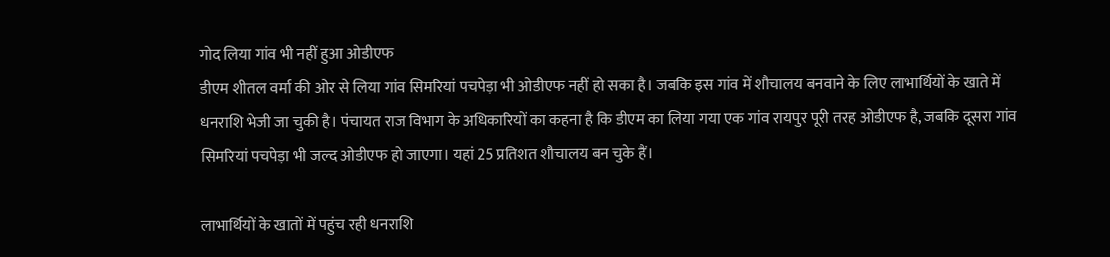गोद लिया गांव भी नहीं हुआ ओडीएफ
डीएम शीतल वर्मा की ओर से लिया गांव सिमरियां पचपेड़ा भी ओडीएफ नहीं हो सका है। जबकि इस गांव में शौचालय बनवाने के लिए लाभार्थियों के खाते में धनराशि भेजी जा चुकी है। पंचायत राज विभाग के अधिकारियों का कहना है कि डीएम का लिया गया एक गांव रायपुर पूरी तरह ओडीएफ है, जबकि दूसरा गांव सिमरियां पचपेड़ा भी जल्द ओडीएफ हो जाएगा। यहां 25 प्रतिशत शौचालय बन चुके हैं।

लाभार्थियों के खातों में पहुंच रही धनराशि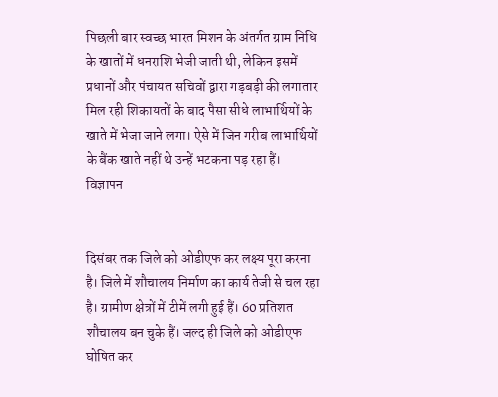पिछली बार स्वच्छ भारत मिशन के अंतर्गत ग्राम निधि के खातों में धनराशि भेजी जाती थी, लेकिन इसमें प्रधानों और पंचायत सचिवों द्वारा गड़बड़ी की लगातार मिल रही शिकायतों के बाद पैसा सीधे लाभार्थियों के खाते में भेजा जाने लगा। ऐसे में जिन गरीब लाभार्थियों के बैंक खाते नहीं थे उन्हें भटकना पड़ रहा हैं।
विज्ञापन


दिसंबर तक जिले को ओडीएफ कर लक्ष्य पूरा करना है। जिले में शौचालय निर्माण का कार्य तेजी से चल रहा है। ग्रामीण क्षेत्रों में टीमें लगी हुई हैं। 60 प्रतिशत शौचालय बन चुके हैं। जल्द ही जिले को ओडीएफ घोषित कर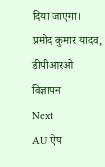दिया जाएगा।
प्रमोद कुमार यादव, डीपीआरओ
विज्ञापन
Next
AU ऐप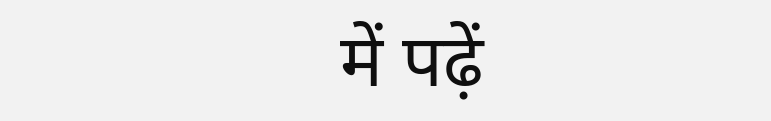में पढ़ें